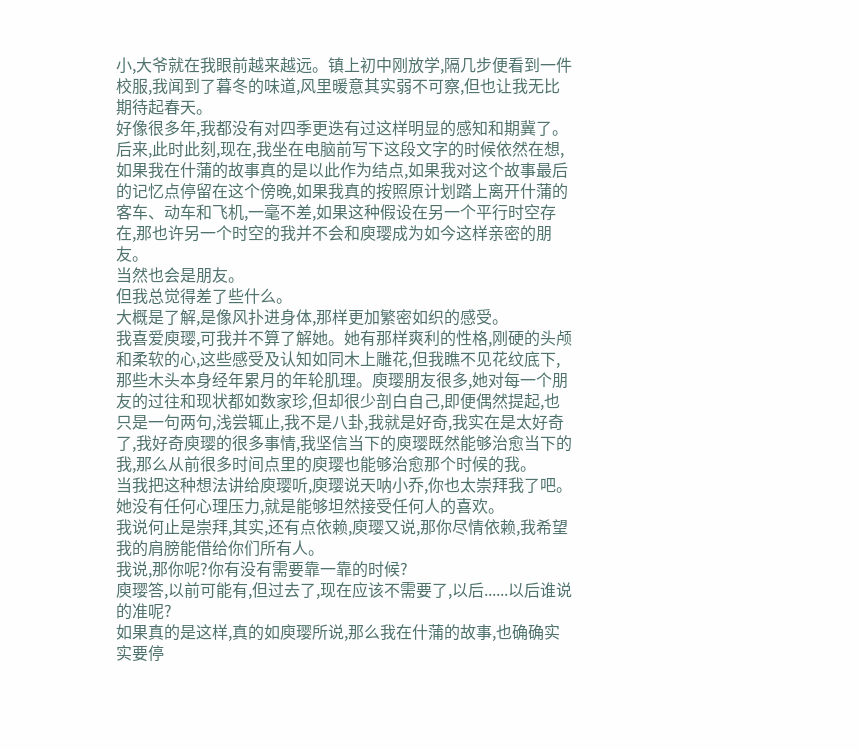小,大爷就在我眼前越来越远。镇上初中刚放学,隔几步便看到一件校服,我闻到了暮冬的味道,风里暖意其实弱不可察,但也让我无比期待起春天。
好像很多年,我都没有对四季更迭有过这样明显的感知和期冀了。
后来,此时此刻,现在,我坐在电脑前写下这段文字的时候依然在想,如果我在什蒲的故事真的是以此作为结点,如果我对这个故事最后的记忆点停留在这个傍晚,如果我真的按照原计划踏上离开什蒲的客车、动车和飞机,一毫不差,如果这种假设在另一个平行时空存在,那也许另一个时空的我并不会和庾璎成为如今这样亲密的朋友。
当然也会是朋友。
但我总觉得差了些什么。
大概是了解,是像风扑进身体,那样更加繁密如织的感受。
我喜爱庾璎,可我并不算了解她。她有那样爽利的性格,刚硬的头颅和柔软的心,这些感受及认知如同木上雕花,但我瞧不见花纹底下,那些木头本身经年累月的年轮肌理。庾璎朋友很多,她对每一个朋友的过往和现状都如数家珍,但却很少剖白自己,即便偶然提起,也只是一句两句,浅尝辄止,我不是八卦,我就是好奇,我实在是太好奇了,我好奇庾璎的很多事情,我坚信当下的庾璎既然能够治愈当下的我,那么从前很多时间点里的庾璎也能够治愈那个时候的我。
当我把这种想法讲给庾璎听,庾璎说天呐小乔,你也太崇拜我了吧。
她没有任何心理压力,就是能够坦然接受任何人的喜欢。
我说何止是崇拜,其实,还有点依赖,庾璎又说,那你尽情依赖,我希望我的肩膀能借给你们所有人。
我说,那你呢?你有没有需要靠一靠的时候?
庾璎答,以前可能有,但过去了,现在应该不需要了,以后......以后谁说的准呢?
如果真的是这样,真的如庾璎所说,那么我在什蒲的故事,也确确实实要停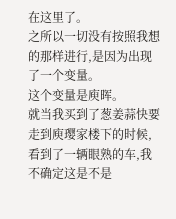在这里了。
之所以一切没有按照我想的那样进行,是因为出现了一个变量。
这个变量是庾晖。
就当我买到了葱姜蒜快要走到庾璎家楼下的时候,看到了一辆眼熟的车,我不确定这是不是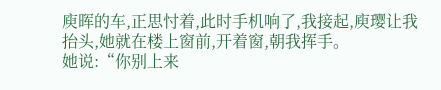庾晖的车,正思忖着,此时手机响了,我接起,庾璎让我抬头,她就在楼上窗前,开着窗,朝我挥手。
她说:“你别上来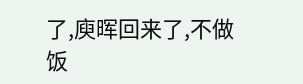了,庾晖回来了,不做饭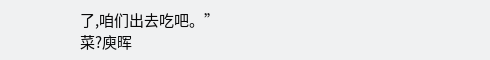了,咱们出去吃吧。”
菜?庾晖